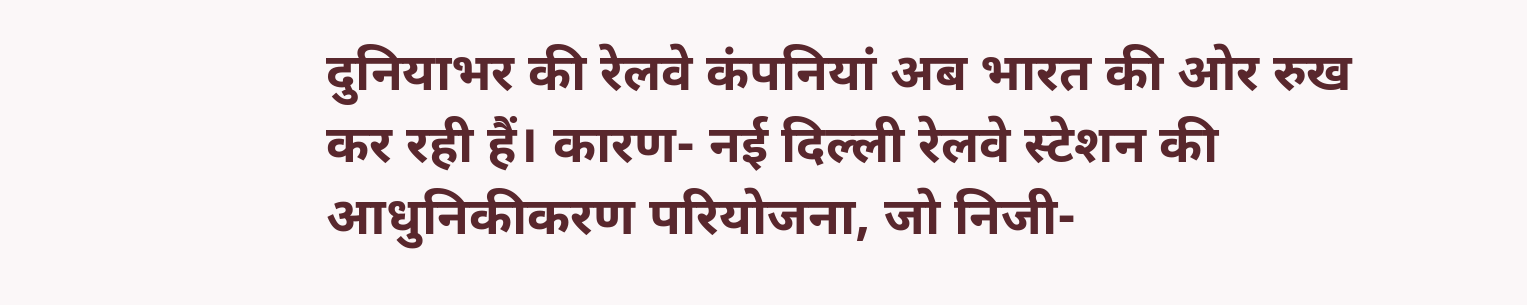दुनियाभर की रेलवे कंपनियां अब भारत की ओर रुख कर रही हैं। कारण- नई दिल्ली रेलवे स्टेशन की आधुनिकीकरण परियोजना, जो निजी-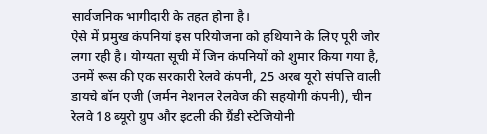सार्वजनिक भागीदारी के तहत होना है।
ऐसे में प्रमुख कंपनियां इस परियोजना को हथियाने के लिए पूरी जोर लगा रही है। योग्यता सूची में जिन कंपनियों को शुमार किया गया है, उनमें रूस की एक सरकारी रेलवे कंपनी, 25 अरब यूरो संपत्ति वाली डायचे बॉन एजी (जर्मन नेशनल रेलवेज की सहयोगी कंपनी), चीन रेलवे 18 ब्यूरो ग्रुप और इटली की ग्रैंडी स्टेजियोनी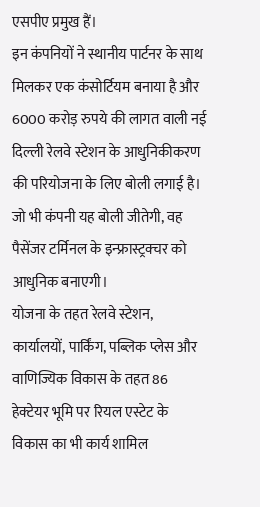एसपीए प्रमुख हैं।
इन कंपनियों ने स्थानीय पार्टनर के साथ मिलकर एक कंसोर्टियम बनाया है और 6000 करोड़ रुपये की लागत वाली नई दिल्ली रेलवे स्टेशन के आधुनिकीकरण की परियोजना के लिए बोली लगाई है। जो भी कंपनी यह बोली जीतेगी, वह पैसेंजर टर्मिनल के इन्फ्रास्ट्रक्चर को आधुनिक बनाएगी।
योजना के तहत रेलवे स्टेशन, कार्यालयों, पार्किंग, पब्लिक प्लेस और वाणिज्यिक विकास के तहत 86 हेक्टेयर भूमि पर रियल एस्टेट के विकास का भी कार्य शामिल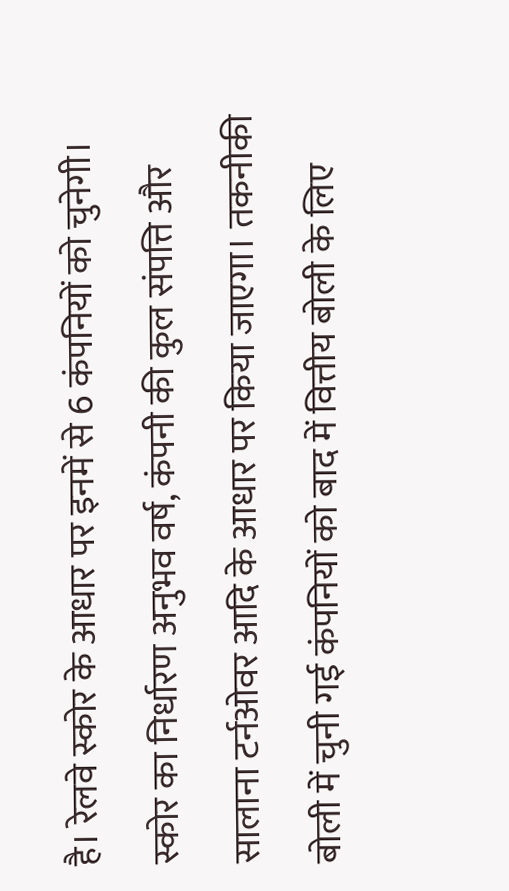है। रेलवे स्कोर के आधार पर इनमें से 6 कंपनियों को चुनेगी। स्कोर का निर्धारण अनुभव वर्ष, कंपनी की कुल संपत्ति और सालाना टर्नओवर आदि के आधार पर किया जाएगा। तकनीकी बोली में चुनी गई कंपनियों को बाद में वित्तीय बोली के लिए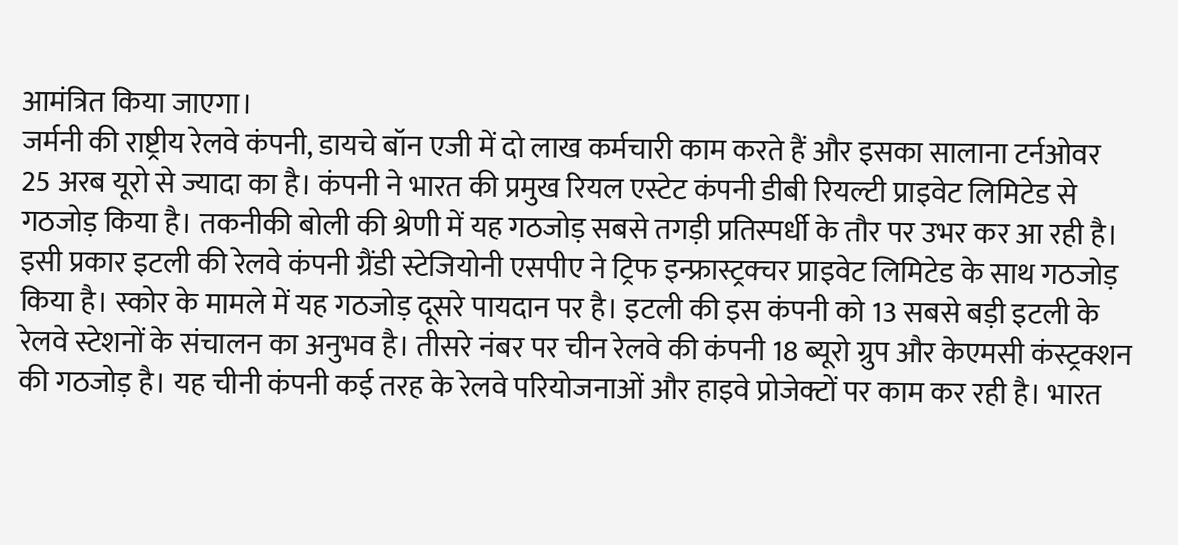आमंत्रित किया जाएगा।
जर्मनी की राष्ट्रीय रेलवे कंपनी, डायचे बॉन एजी में दो लाख कर्मचारी काम करते हैं और इसका सालाना टर्नओवर 25 अरब यूरो से ज्यादा का है। कंपनी ने भारत की प्रमुख रियल एस्टेट कंपनी डीबी रियल्टी प्राइवेट लिमिटेड से गठजोड़ किया है। तकनीकी बोली की श्रेणी में यह गठजोड़ सबसे तगड़ी प्रतिस्पर्धी के तौर पर उभर कर आ रही है।
इसी प्रकार इटली की रेलवे कंपनी ग्रैंडी स्टेजियोनी एसपीए ने ट्रिफ इन्फ्रास्ट्रक्चर प्राइवेट लिमिटेड के साथ गठजोड़ किया है। स्कोर के मामले में यह गठजोड़ दूसरे पायदान पर है। इटली की इस कंपनी को 13 सबसे बड़ी इटली के रेलवे स्टेशनों के संचालन का अनुभव है। तीसरे नंबर पर चीन रेलवे की कंपनी 18 ब्यूरो ग्रुप और केएमसी कंस्ट्रक्शन की गठजोड़ है। यह चीनी कंपनी कई तरह के रेलवे परियोजनाओं और हाइवे प्रोजेक्टों पर काम कर रही है। भारत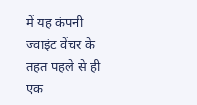में यह कंपनी ज्वाइंट वेंचर के तहत पहले से ही एक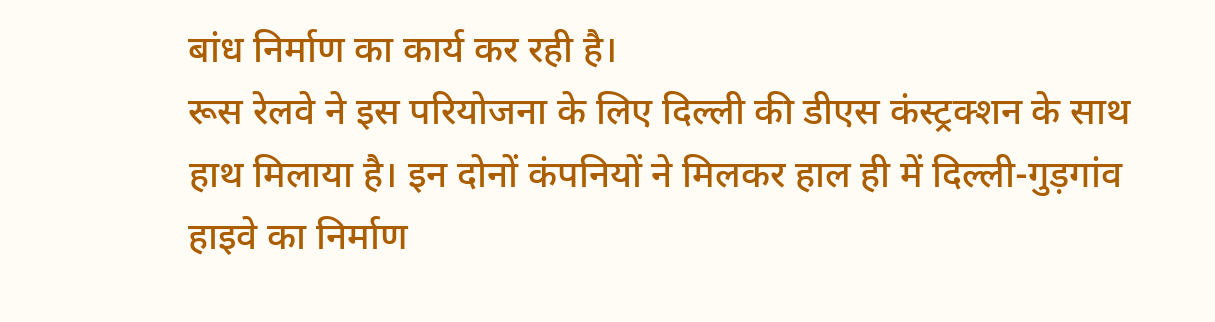बांध निर्माण का कार्य कर रही है।
रूस रेलवे ने इस परियोजना के लिए दिल्ली की डीएस कंस्ट्रक्शन के साथ हाथ मिलाया है। इन दोनों कंपनियों ने मिलकर हाल ही में दिल्ली-गुड़गांव हाइवे का निर्माण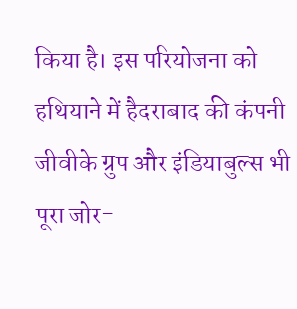किया है। इस परियोजना को हथियाने में हैदराबाद की कंपनी जीवीके ग्रुप और इंडियाबुल्स भी पूरा जोर-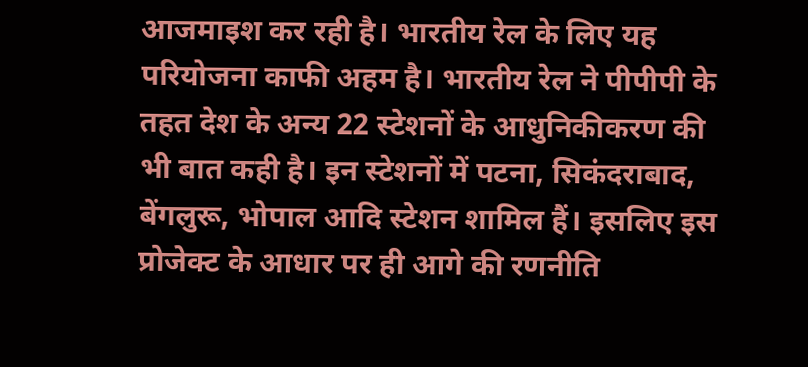आजमाइश कर रही है। भारतीय रेल के लिए यह परियोजना काफी अहम है। भारतीय रेल ने पीपीपी के तहत देश के अन्य 22 स्टेशनों के आधुनिकीकरण की भी बात कही है। इन स्टेशनों में पटना, सिकंदराबाद, बेंगलुरू, भोपाल आदि स्टेशन शामिल हैं। इसलिए इस प्रोजेक्ट के आधार पर ही आगे की रणनीति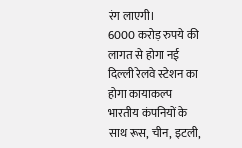रंग लाएगी।
6000 करोड़ रुपये की लागत से होगा नई दिल्ली रेलवे स्टेशन का होगा कायाकल्प
भारतीय कंपनियों के साथ रूस, चीन, इटली,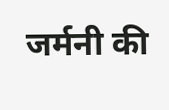जर्मनी की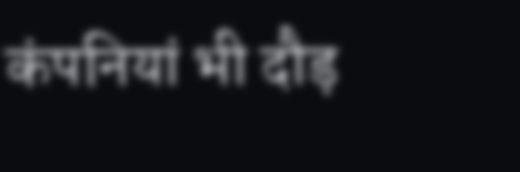कंपनियां भी दौड़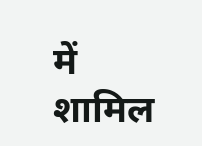में शामिल